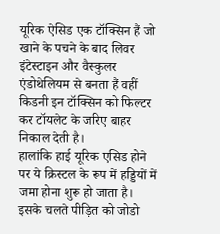यूरिक ऐसिड एक टॉक्सिन हैं जो खाने के पचने के बाद लिवर इंटेस्टाइन और वैस्कुलर एंडोथेलियम से बनता हैं वहीं किडनी इन टॉक्सिन को फिल्टर कर टॉयलेट के जरिए बाहर निकाल देती है।
हालांकि हाई यूरिक एसिड होने पर ये क्रिस्टल के रूप में हड्डियों में जमा होना शुरू हो जाता है।
इसके चलते पीड़ित को जोडो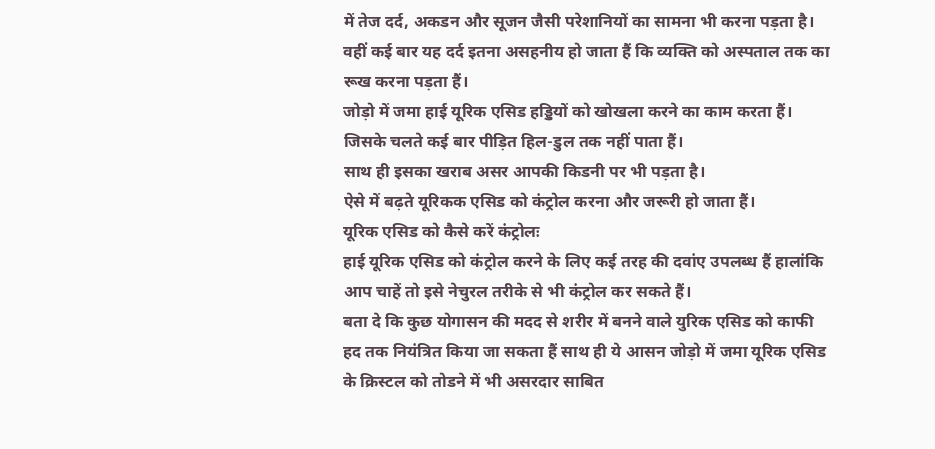में तेज दर्द, अकडन और सूजन जैसी परेशानियों का सामना भी करना पड़ता है।
वहीं कई बार यह दर्द इतना असहनीय हो जाता हैं कि व्यक्ति को अस्पताल तक का रूख करना पड़ता हैं।
जोड़ो में जमा हाई यूरिक एसिड हड्डियों को खोखला करने का काम करता हैं।
जिसके चलते कई बार पीड़ित हिल-डुल तक नहीं पाता हैं।
साथ ही इसका खराब असर आपकी किडनी पर भी पड़ता है।
ऐसे में बढ़ते यूरिकक एसिड को कंट्रोल करना और जरूरी हो जाता हैं।
यूरिक एसिड को कैसे करें कंट्रोलः
हाई यूरिक एसिड को कंट्रोल करने के लिए कई तरह की दवांए उपलब्ध हैं हालांकि आप चाहें तो इसे नेचुरल तरीके से भी कंट्रोल कर सकते हैं।
बता दे कि कुछ योगासन की मदद से शरीर में बनने वाले युरिक एसिड को काफी हद तक नियंत्रित किया जा सकता हैं साथ ही ये आसन जोड़ो में जमा यूरिक एसिड के क्रिस्टल को तोडने में भी असरदार साबित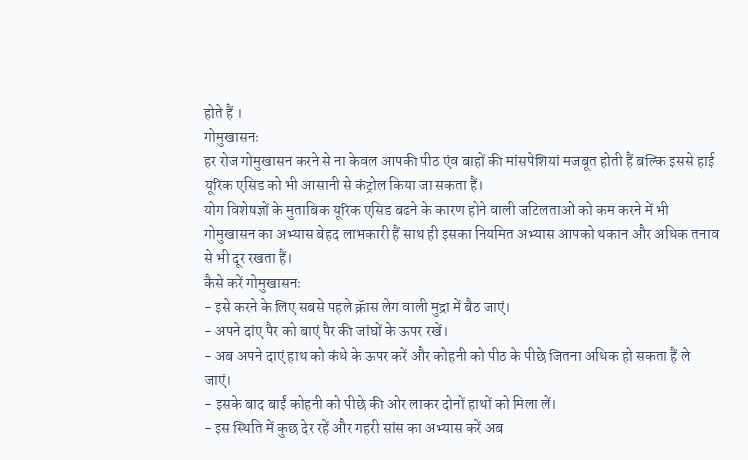होते हैं ।
गोमुखासनः
हर रोज गोमुखासन करने से ना केवल आपकी पीठ एंव बाहों की मांसपेशियां मजबूत होती हैं बल्कि इससे हाई यूरिक एसिड को भी आसानी से कंट्रोल किया जा सकता हैं।
योग विशेषज्ञों के मुताबिक यूरिक एसिड बढने के कारण होने वाली जटिलताओं को कम करने में भी गोमुखासन का अभ्यास बेहद लाभकारी हैं साथ ही इसका नियमित अभ्यास आपको थकान और अधिक तनाव से भी दूर रखता हैं।
कैसे करें गोमुखासनः
- इसे करने के लिए सबसे पहले क्रॅास लेग वाली मुद्रा में बैठ जाएं।
- अपने दांए पैर को बाएं पैर की जांघों के ऊपर रखें।
- अब अपने दाएं हाथ को कंधे के ऊपर करें और कोहनी को पीठ के पीछे जितना अधिक हो सकता हैं ले जाएं।
- इसके बाद बाईं कोहनी को पीछे की ओर लाकर दोनों हाथों को मिला लें।
- इस स्थिति में कुछ देर रहें और गहरी सांस का अभ्यास करें अब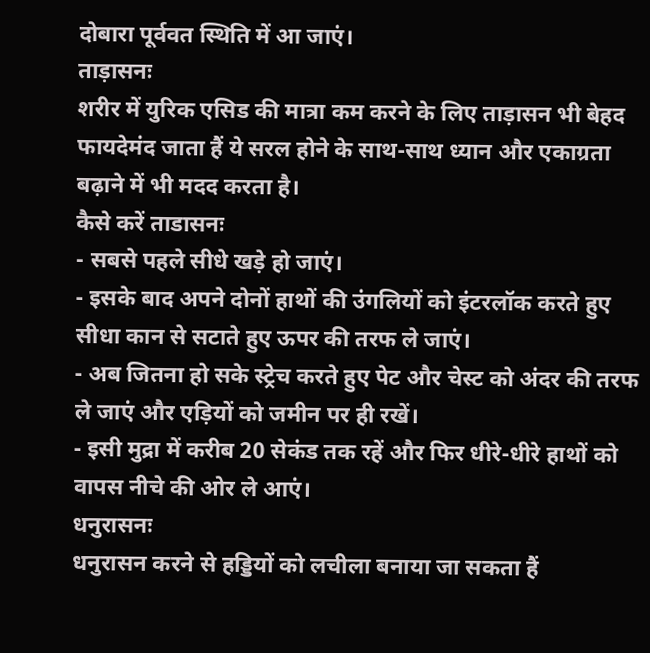दोबारा पूर्ववत स्थिति में आ जाएं।
ताड़ासनः
शरीर में युरिक एसिड की मात्रा कम करने के लिए ताड़ासन भी बेहद फायदेमंद जाता हैं ये सरल होने के साथ-साथ ध्यान और एकाग्रता बढ़ाने में भी मदद करता है।
कैसे करें ताडासनः
- सबसे पहले सीधे खड़े हो जाएं।
- इसके बाद अपने दोनों हाथों की उंगलियों को इंटरलॉक करते हुए सीधा कान से सटाते हुए ऊपर की तरफ ले जाएं।
- अब जितना हो सके स्ट्रेच करते हुए पेट और चेस्ट को अंदर की तरफ ले जाएं और एड़ियों को जमीन पर ही रखें।
- इसी मुद्रा में करीब 20 सेकंड तक रहें और फिर धीरे-धीरे हाथों को वापस नीचे की ओर ले आएं।
धनुरासनः
धनुरासन करने से हड्डियों को लचीला बनाया जा सकता हैं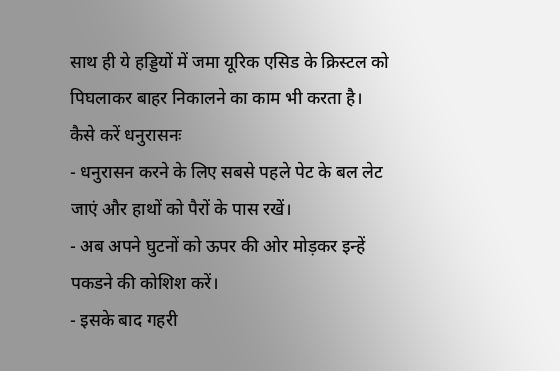साथ ही ये हड्डियों में जमा यूरिक एसिड के क्रिस्टल को पिघलाकर बाहर निकालने का काम भी करता है।
कैसे करें धनुरासनः
- धनुरासन करने के लिए सबसे पहले पेट के बल लेट जाएं और हाथों को पैरों के पास रखें।
- अब अपने घुटनों को ऊपर की ओर मोड़कर इन्हें पकडने की कोशिश करें।
- इसके बाद गहरी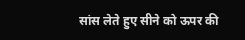सांस लेते हुए सीने को ऊपर की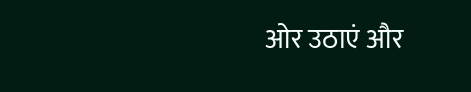ओर उठाएं और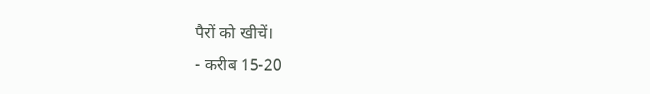पैरों को खीचें।
- करीब 15-20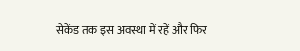सेकेंड तक इस अवस्था में रहें और फिर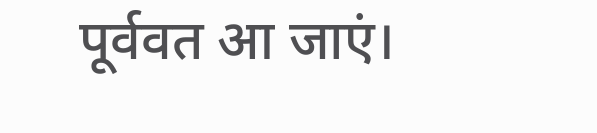पूर्ववत आ जाएं।